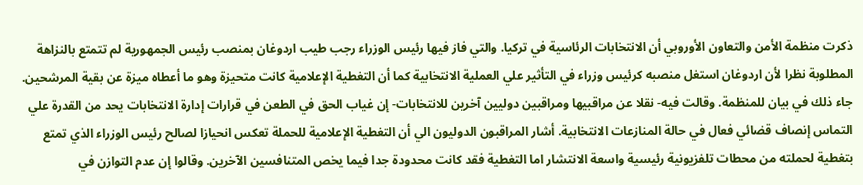ذكرت منظمة الأمن والتعاون الأوروبي أن الانتخابات الرئاسية في تركيا. والتي فاز فيها رئيس الوزراء رجب طيب اردوغان بمنصب رئيس الجمهورية لم تتمتع بالنزاهة المطلوبة نظرا لأن اردوغان استغل منصبه كرئيس وزراء في التأثير علي العملية الانتخابية كما أن التغطية الإعلامية كانت متحيزة وهو ما أعطاه ميزة عن بقية المرشحين. جاء ذلك في بيان للمنظمة. وقالت فيه- نقلا عن مراقبيها ومراقبين دوليين آخرين للانتخابات- إن غياب الحق في الطعن في قرارات إدارة الانتخابات يحد من القدرة علي التماس إنصاف قضائي فعال في حالة المنازعات الانتخابية. أشار المراقبون الدوليون الي أن التغطية الإعلامية للحملة تعكس انحيازا لصالح رئيس الوزراء الذي تمتع بتغطية لحملته من محطات تلفزيونية رئيسية واسعة الانتشار اما التغطية فقد كانت محدودة جدا فيما يخص المتنافسين الآخرين. وقالوا إن عدم التوازن في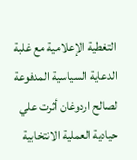التغطية الإعلامية مع غلبة الدعاية السياسية المدفوعة لصالح اردوغان أثرت علي حيادية العملية الانتخابية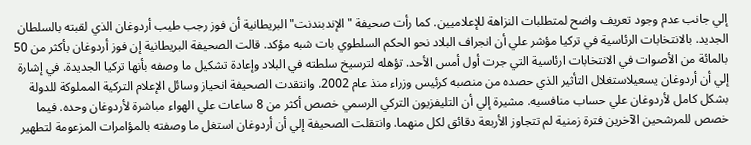إلي جانب عدم وجود تعريف واضح لمتطلبات النزاهة للإعلاميين. كما رأت صحيفة "الإندبندنت" البريطانية أن فوز رجب طيب أردوغان الذي لقبته بالسلطان الجديد. بالانتخابات الرئاسية في تركيا مؤشر علي أن انجراف البلاد نحو الحكم السلطوي بات شبه مؤكد. قالت الصحيفة البريطانية إن فوز أردوغان بأكثر من 50 بالمائة من الأصوات في الانتخابات ارئاسية التي جرت أول أمس الأحد. تؤهله لترسيخ سلطته في البلاد وإعادة تشكيل ما وصفه بأنها تركيا الجديدة. في إشارة إلي أن أردوغان يسعيلاستغلال التأثير الذي حصده من منصبه كرئيس وزراء منذ عام 2002. وانتقدت الصحيفة انحياز وسائل الإعلام التركية المملوكة للدولة بشكل كامل لأردوغان علي حساب منافسيه. مشيرة إلي أن التليفزيون التركي الرسمي خصص أكثر من 8 ساعات علي الهواء مباشرة لأردوغان وحده. فيما خصص للمرشحين الآخرين فترة زمنية لم تتجاوز الأربعة دقائق لكل منهما. وانتقلت الصحيفة إلي أن أردوغان استغل ما وصفته بالمؤامرات المزعومة لتطهير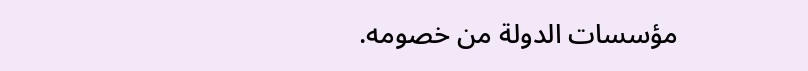مؤسسات الدولة من خصومه.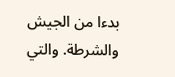بدءا من الجيش والشرطة. والتي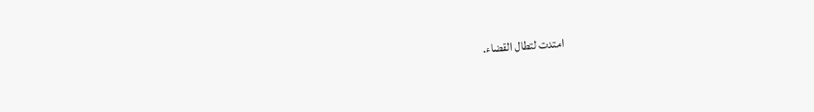امتدت لتطال القضاء.